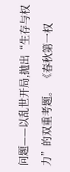问题——以乱世开局,抛出“生存与权力”的双重考题。 《春秋第一权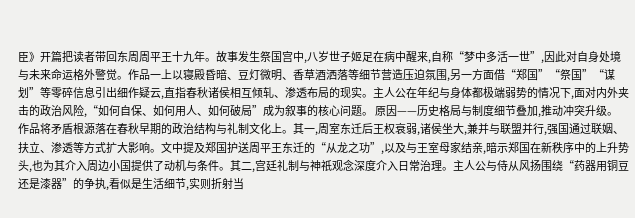臣》开篇把读者带回东周周平王十九年。故事发生祭国宫中,八岁世子姬足在病中醒来,自称“梦中多活一世”,因此对自身处境与未来命运格外警觉。作品一上以寝殿昏暗、豆灯微明、香草酒洒落等细节营造压迫氛围,另一方面借“郑国”“祭国”“谋划”等零碎信息引出细作疑云,直指春秋诸侯相互倾轧、渗透布局的现实。主人公在年纪与身体都极端弱势的情况下,面对内外夹击的政治风险,“如何自保、如何用人、如何破局”成为叙事的核心问题。 原因——历史格局与制度细节叠加,推动冲突升级。 作品将矛盾根源落在春秋早期的政治结构与礼制文化上。其一,周室东迁后王权衰弱,诸侯坐大,兼并与联盟并行,强国通过联姻、扶立、渗透等方式扩大影响。文中提及郑国护送周平王东迁的“从龙之功”,以及与王室母家结亲,暗示郑国在新秩序中的上升势头,也为其介入周边小国提供了动机与条件。其二,宫廷礼制与神祇观念深度介入日常治理。主人公与侍从风扬围绕“药器用铜豆还是漆器”的争执,看似是生活细节,实则折射当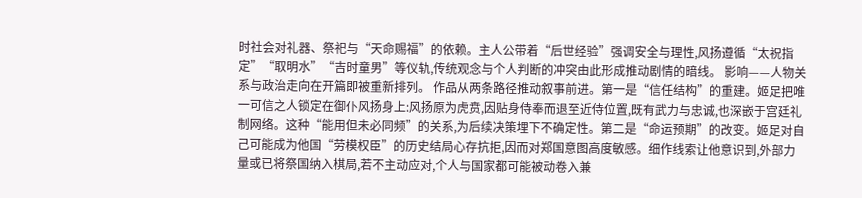时社会对礼器、祭祀与“天命赐福”的依赖。主人公带着“后世经验”强调安全与理性,风扬遵循“太祝指定”“取明水”“吉时童男”等仪轨,传统观念与个人判断的冲突由此形成推动剧情的暗线。 影响——人物关系与政治走向在开篇即被重新排列。 作品从两条路径推动叙事前进。第一是“信任结构”的重建。姬足把唯一可信之人锁定在御仆风扬身上:风扬原为虎贲,因贴身侍奉而退至近侍位置,既有武力与忠诚,也深嵌于宫廷礼制网络。这种“能用但未必同频”的关系,为后续决策埋下不确定性。第二是“命运预期”的改变。姬足对自己可能成为他国“劳模权臣”的历史结局心存抗拒,因而对郑国意图高度敏感。细作线索让他意识到,外部力量或已将祭国纳入棋局,若不主动应对,个人与国家都可能被动卷入兼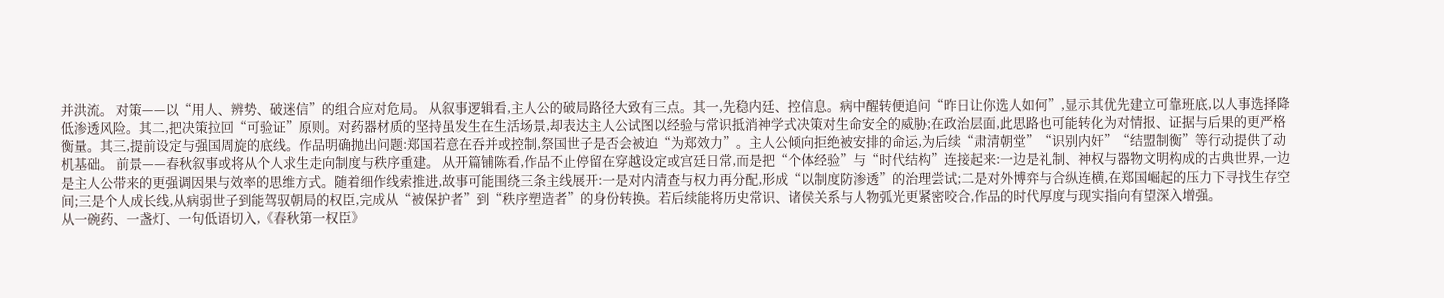并洪流。 对策——以“用人、辨势、破迷信”的组合应对危局。 从叙事逻辑看,主人公的破局路径大致有三点。其一,先稳内廷、控信息。病中醒转便追问“昨日让你选人如何”,显示其优先建立可靠班底,以人事选择降低渗透风险。其二,把决策拉回“可验证”原则。对药器材质的坚持虽发生在生活场景,却表达主人公试图以经验与常识抵消神学式决策对生命安全的威胁;在政治层面,此思路也可能转化为对情报、证据与后果的更严格衡量。其三,提前设定与强国周旋的底线。作品明确抛出问题:郑国若意在吞并或控制,祭国世子是否会被迫“为郑效力”。主人公倾向拒绝被安排的命运,为后续“肃清朝堂”“识别内奸”“结盟制衡”等行动提供了动机基础。 前景——春秋叙事或将从个人求生走向制度与秩序重建。 从开篇铺陈看,作品不止停留在穿越设定或宫廷日常,而是把“个体经验”与“时代结构”连接起来:一边是礼制、神权与器物文明构成的古典世界,一边是主人公带来的更强调因果与效率的思维方式。随着细作线索推进,故事可能围绕三条主线展开:一是对内清查与权力再分配,形成“以制度防渗透”的治理尝试;二是对外博弈与合纵连横,在郑国崛起的压力下寻找生存空间;三是个人成长线,从病弱世子到能驾驭朝局的权臣,完成从“被保护者”到“秩序塑造者”的身份转换。若后续能将历史常识、诸侯关系与人物弧光更紧密咬合,作品的时代厚度与现实指向有望深入增强。
从一碗药、一盏灯、一句低语切入,《春秋第一权臣》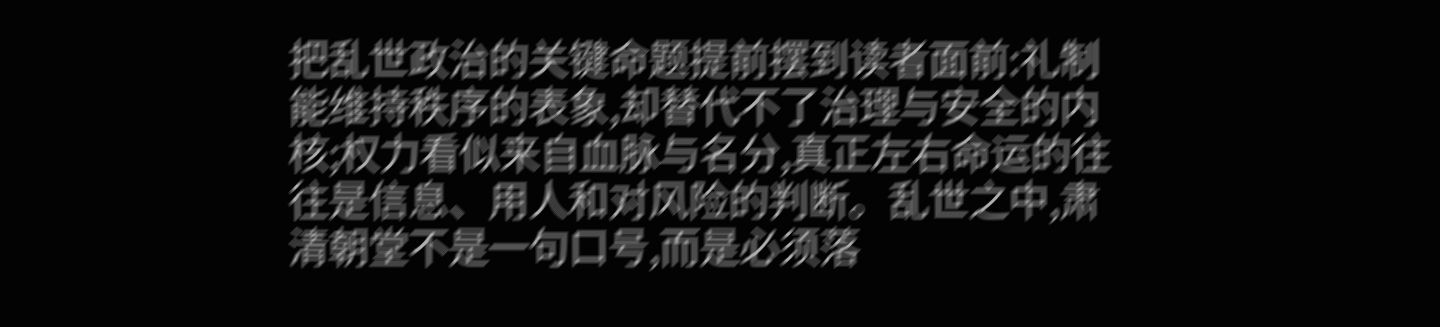把乱世政治的关键命题提前摆到读者面前:礼制能维持秩序的表象,却替代不了治理与安全的内核;权力看似来自血脉与名分,真正左右命运的往往是信息、用人和对风险的判断。乱世之中,肃清朝堂不是一句口号,而是必须落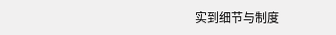实到细节与制度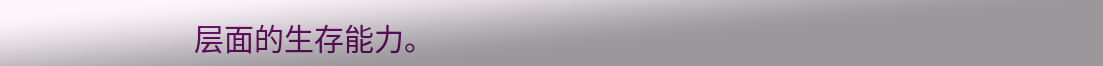层面的生存能力。